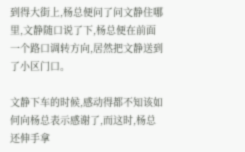到得大街上,杨总便问了问文静住哪里,文静随口说了下,杨总便在前面一个路口调转方向,居然把文静送到了小区门口。

文静下车的时候,感动得都不知该如何向杨总表示感谢了,而这时,杨总还伸手拿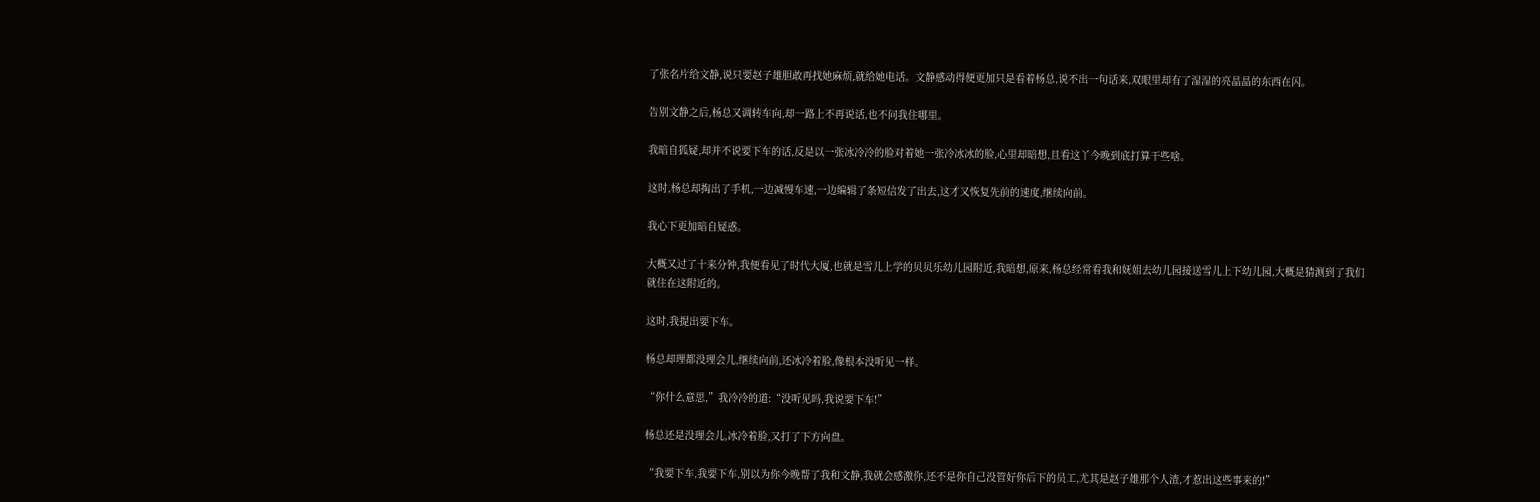了张名片给文静,说只要赵子雄胆敢再找她麻烦,就给她电话。文静感动得便更加只是看着杨总,说不出一句话来,双眼里却有了湿湿的亮晶晶的东西在闪。

告别文静之后,杨总又调转车向,却一路上不再说话,也不问我住哪里。

我暗自狐疑,却并不说要下车的话,反是以一张冰冷冷的脸对着她一张冷冰冰的脸,心里却暗想,且看这丫今晚到底打算干些啥。

这时,杨总却掏出了手机,一边减慢车速,一边编辑了条短信发了出去,这才又恢复先前的速度,继续向前。

我心下更加暗自疑惑。

大概又过了十来分钟,我便看见了时代大厦,也就是雪儿上学的贝贝乐幼儿园附近,我暗想,原来,杨总经常看我和妩姐去幼儿园接送雪儿上下幼儿园,大概是猜测到了我们就住在这附近的。

这时,我提出要下车。

杨总却理都没理会儿,继续向前,还冰冷着脸,像根本没听见一样。

“你什么意思,”我冷冷的道:“没听见吗,我说要下车!”

杨总还是没理会儿,冰冷着脸,又打了下方向盘。

“我要下车,我要下车,别以为你今晚帮了我和文静,我就会感激你,还不是你自己没管好你后下的员工,尤其是赵子雄那个人渣,才惹出这些事来的!”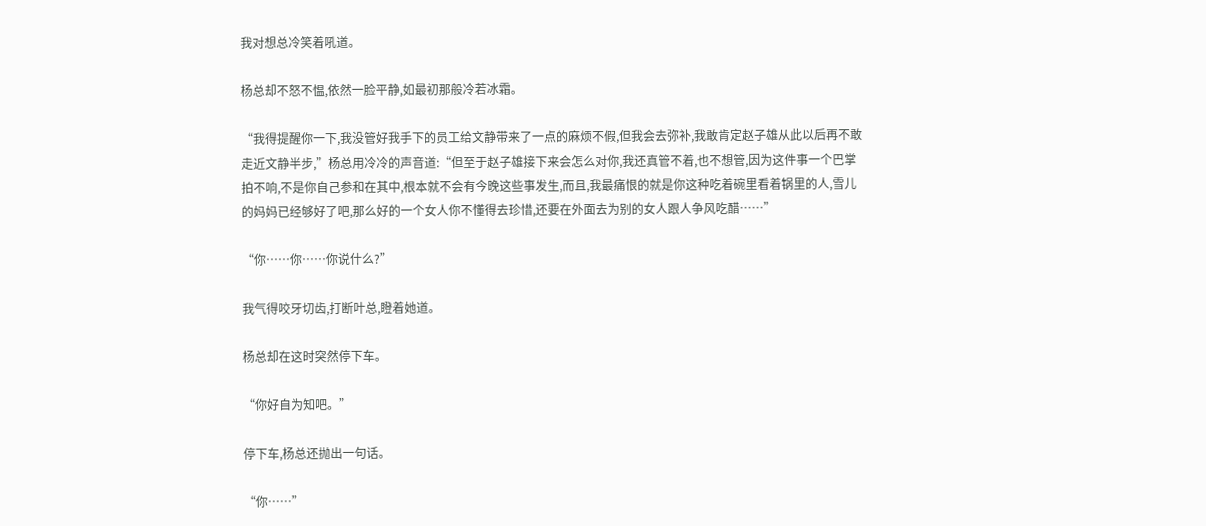我对想总冷笑着吼道。

杨总却不怒不愠,依然一脸平静,如最初那般冷若冰霜。

“我得提醒你一下,我没管好我手下的员工给文静带来了一点的麻烦不假,但我会去弥补,我敢肯定赵子雄从此以后再不敢走近文静半步,”杨总用冷冷的声音道:“但至于赵子雄接下来会怎么对你,我还真管不着,也不想管,因为这件事一个巴掌拍不响,不是你自己参和在其中,根本就不会有今晚这些事发生,而且,我最痛恨的就是你这种吃着碗里看着锅里的人,雪儿的妈妈已经够好了吧,那么好的一个女人你不懂得去珍惜,还要在外面去为别的女人跟人争风吃醋……”

“你……你……你说什么?”

我气得咬牙切齿,打断叶总,瞪着她道。

杨总却在这时突然停下车。

“你好自为知吧。”

停下车,杨总还抛出一句话。

“你……”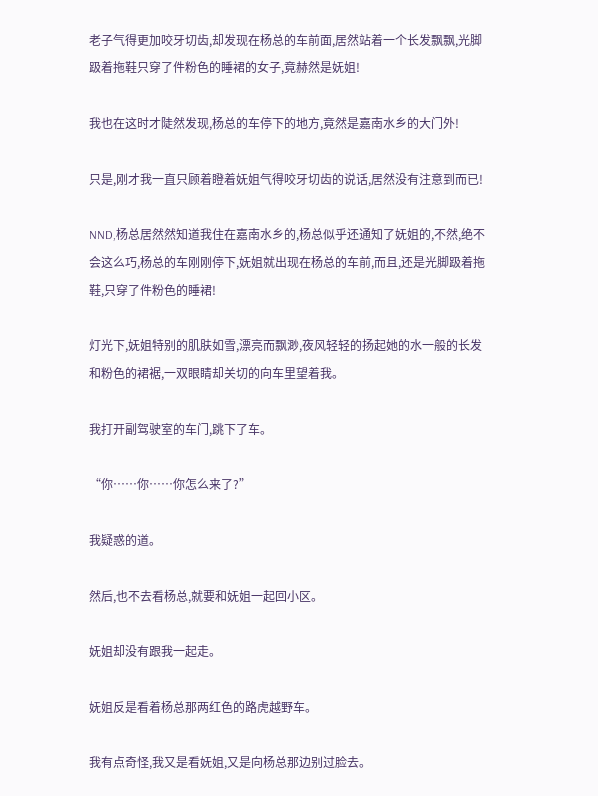老子气得更加咬牙切齿,却发现在杨总的车前面,居然站着一个长发飘飘,光脚趿着拖鞋只穿了件粉色的睡裙的女子,竟赫然是妩姐!

我也在这时才陡然发现,杨总的车停下的地方,竟然是嘉南水乡的大门外!

只是,刚才我一直只顾着瞪着妩姐气得咬牙切齿的说话,居然没有注意到而已!

NND,杨总居然然知道我住在嘉南水乡的,杨总似乎还通知了妩姐的,不然,绝不会这么巧,杨总的车刚刚停下,妩姐就出现在杨总的车前,而且,还是光脚趿着拖鞋,只穿了件粉色的睡裙!

灯光下,妩姐特别的肌肤如雪,漂亮而飘渺,夜风轻轻的扬起她的水一般的长发和粉色的裙裾,一双眼睛却关切的向车里望着我。

我打开副驾驶室的车门,跳下了车。

“你……你……你怎么来了?”

我疑惑的道。

然后,也不去看杨总,就要和妩姐一起回小区。

妩姐却没有跟我一起走。

妩姐反是看着杨总那两红色的路虎越野车。

我有点奇怪,我又是看妩姐,又是向杨总那边别过脸去。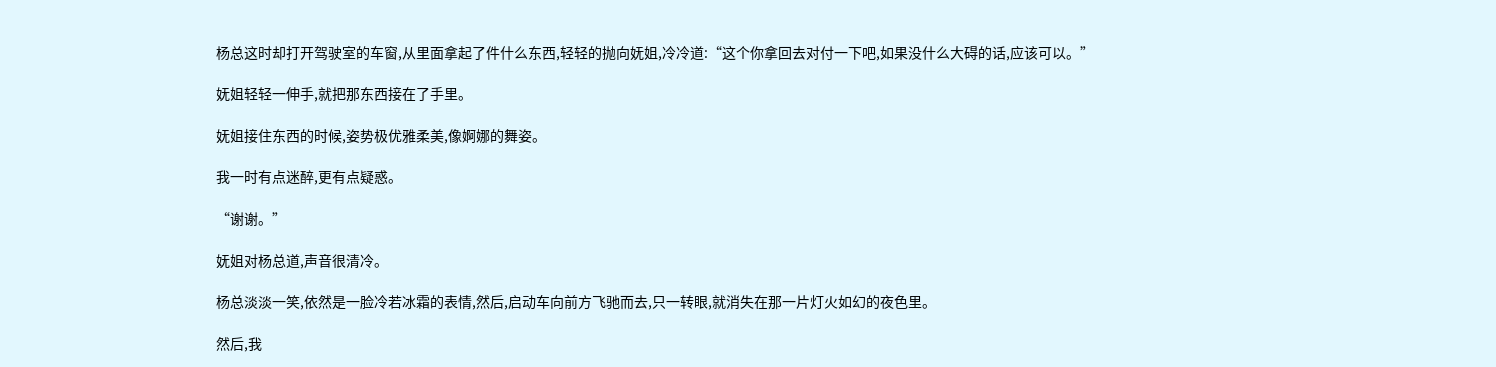杨总这时却打开驾驶室的车窗,从里面拿起了件什么东西,轻轻的抛向妩姐,冷冷道:“这个你拿回去对付一下吧,如果没什么大碍的话,应该可以。”

妩姐轻轻一伸手,就把那东西接在了手里。

妩姐接住东西的时候,姿势极优雅柔美,像婀娜的舞姿。

我一时有点迷醉,更有点疑惑。

“谢谢。”

妩姐对杨总道,声音很清冷。

杨总淡淡一笑,依然是一脸冷若冰霜的表情,然后,启动车向前方飞驰而去,只一转眼,就消失在那一片灯火如幻的夜色里。

然后,我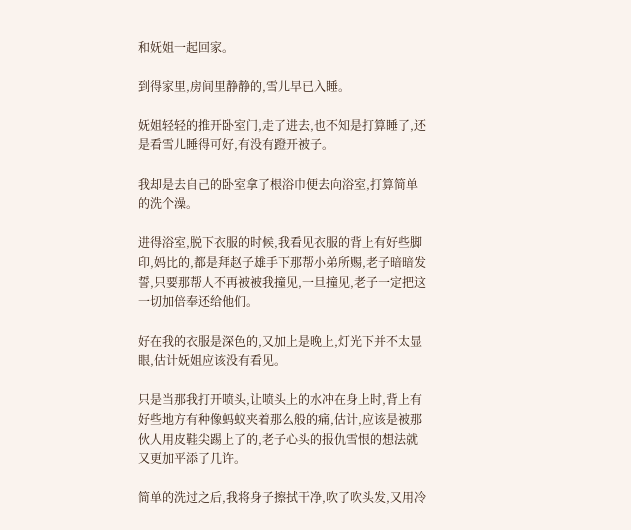和妩姐一起回家。

到得家里,房间里静静的,雪儿早已入睡。

妩姐轻轻的推开卧室门,走了进去,也不知是打算睡了,还是看雪儿睡得可好,有没有蹬开被子。

我却是去自己的卧室拿了根浴巾便去向浴室,打算简单的洗个澡。

进得浴室,脱下衣服的时候,我看见衣服的背上有好些脚印,妈比的,都是拜赵子雄手下那帮小弟所赐,老子暗暗发誓,只要那帮人不再被被我撞见,一旦撞见,老子一定把这一切加倍奉还给他们。

好在我的衣服是深色的,又加上是晚上,灯光下并不太显眼,估计妩姐应该没有看见。

只是当那我打开喷头,让喷头上的水冲在身上时,背上有好些地方有种像蚂蚁夹着那么般的痛,估计,应该是被那伙人用皮鞋尖踢上了的,老子心头的报仇雪恨的想法就又更加平添了几许。

简单的洗过之后,我将身子擦拭干净,吹了吹头发,又用冷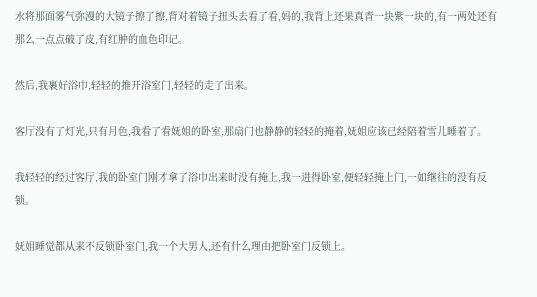水将那面雾气弥漫的大镜子擦了擦,背对着镜子扭头去看了看,妈的,我背上还果真青一块紫一块的,有一两处还有那么一点点破了皮,有红肿的血色印记。

然后,我裹好浴巾,轻轻的推开浴室门,轻轻的走了出来。

客厅没有了灯光,只有月色,我看了看妩姐的卧室,那扇门也静静的轻轻的掩着,妩姐应该已经陪着雪儿睡着了。

我轻轻的经过客厅,我的卧室门刚才拿了浴巾出来时没有掩上,我一进得卧室,便轻轻掩上门,一如继往的没有反锁。

妩姐睡觉都从来不反锁卧室门,我一个大男人,还有什么理由把卧室门反锁上。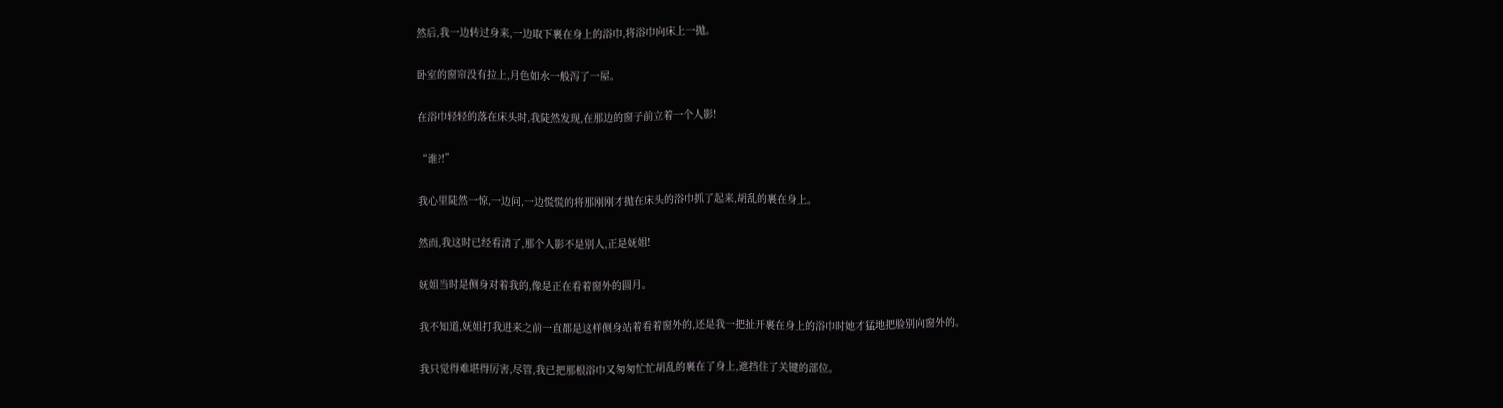然后,我一边转过身来,一边取下裹在身上的浴巾,将浴巾向床上一抛。

卧室的窗帘没有拉上,月色如水一般泻了一屋。

在浴巾轻轻的落在床头时,我陡然发现,在那边的窗子前立着一个人影!

“谁?!”

我心里陡然一惊,一边问,一边慌慌的将那刚刚才抛在床头的浴巾抓了起来,胡乱的裹在身上。

然而,我这时已经看清了,那个人影不是别人,正是妩姐!

妩姐当时是侧身对着我的,像是正在看着窗外的圆月。

我不知道,妩姐打我进来之前一直都是这样侧身站着看着窗外的,还是我一把扯开裹在身上的浴巾时她才猛地把脸别向窗外的。

我只觉得难堪得厉害,尽管,我已把那根浴巾又匆匆忙忙胡乱的裹在了身上,遮挡住了关键的部位。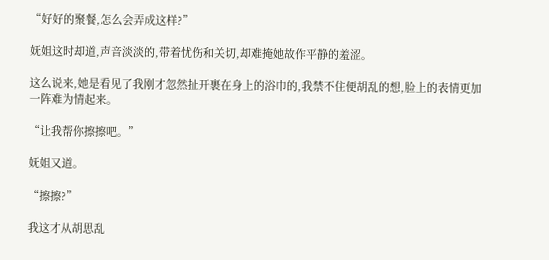“好好的聚餐,怎么会弄成这样?”

妩姐这时却道,声音淡淡的,带着忧伤和关切,却难掩她故作平静的羞涩。

这么说来,她是看见了我刚才忽然扯开裹在身上的浴巾的,我禁不住便胡乱的想,脸上的表情更加一阵难为情起来。

“让我帮你擦擦吧。”

妩姐又道。

“擦擦?”

我这才从胡思乱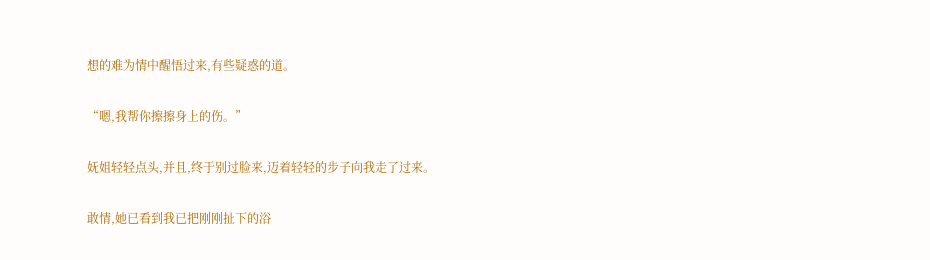想的难为情中醒悟过来,有些疑惑的道。

“嗯,我帮你擦擦身上的伤。”

妩姐轻轻点头,并且,终于别过脸来,迈着轻轻的步子向我走了过来。

敢情,她已看到我已把刚刚扯下的浴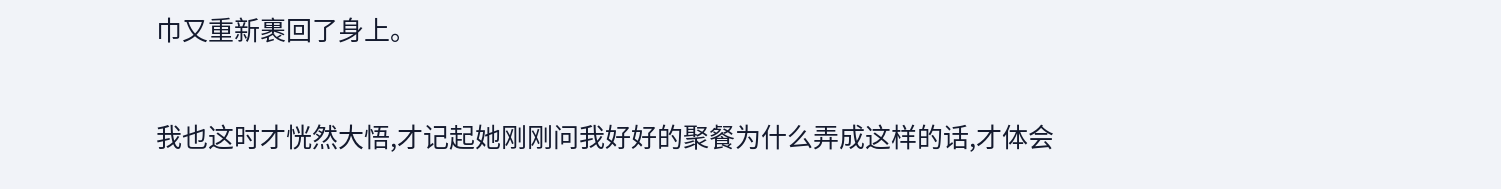巾又重新裹回了身上。

我也这时才恍然大悟,才记起她刚刚问我好好的聚餐为什么弄成这样的话,才体会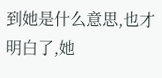到她是什么意思,也才明白了,她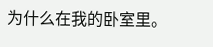为什么在我的卧室里。